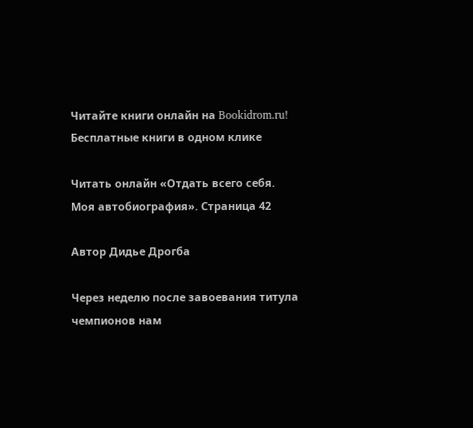Читайте книги онлайн на Bookidrom.ru! Бесплатные книги в одном клике

Читать онлайн «Отдать всего себя. Моя автобиография». Страница 42

Автор Дидье Дрогба

Через неделю после завоевания титула чемпионов нам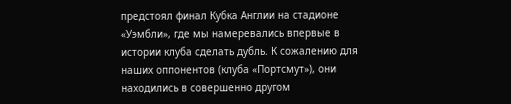предстоял финал Кубка Англии на стадионе «Уэмбли», где мы намеревались впервые в истории клуба сделать дубль. К сожалению для наших оппонентов (клуба «Портсмут»), они находились в совершенно другом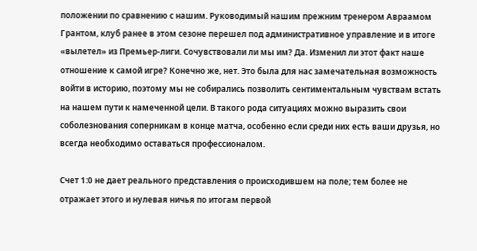положении по сравнению с нашим. Руководимый нашим прежним тренером Авраамом Грантом, клуб ранее в этом сезоне перешел под административное управление и в итоге «вылетел» из Премьер-лиги. Сочувствовали ли мы им? Да. Изменил ли этот факт наше отношение к самой игре? Конечно же, нет. Это была для нас замечательная возможность войти в историю, поэтому мы не собирались позволить сентиментальным чувствам встать на нашем пути к намеченной цели. В такого рода ситуациях можно выразить свои соболезнования соперникам в конце матча, особенно если среди них есть ваши друзья, но всегда необходимо оставаться профессионалом.

Счет 1:0 не дает реального представления о происходившем на поле; тем более не отражает этого и нулевая ничья по итогам первой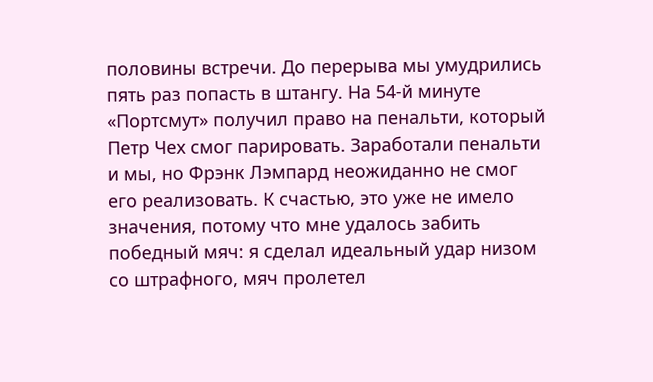половины встречи. До перерыва мы умудрились пять раз попасть в штангу. На 54-й минуте «Портсмут» получил право на пенальти, который Петр Чех смог парировать. Заработали пенальти и мы, но Фрэнк Лэмпард неожиданно не смог его реализовать. К счастью, это уже не имело значения, потому что мне удалось забить победный мяч: я сделал идеальный удар низом со штрафного, мяч пролетел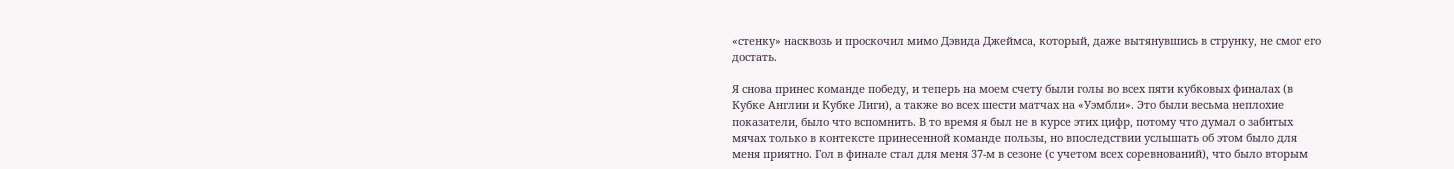«стенку» насквозь и проскочил мимо Дэвида Джеймса, который, даже вытянувшись в струнку, не смог его достать.

Я снова принес команде победу, и теперь на моем счету были голы во всех пяти кубковых финалах (в Кубке Англии и Кубке Лиги), а также во всех шести матчах на «Уэмбли». Это были весьма неплохие показатели, было что вспомнить. В то время я был не в курсе этих цифр, потому что думал о забитых мячах только в контексте принесенной команде пользы, но впоследствии услышать об этом было для меня приятно. Гол в финале стал для меня 37-м в сезоне (с учетом всех соревнований), что было вторым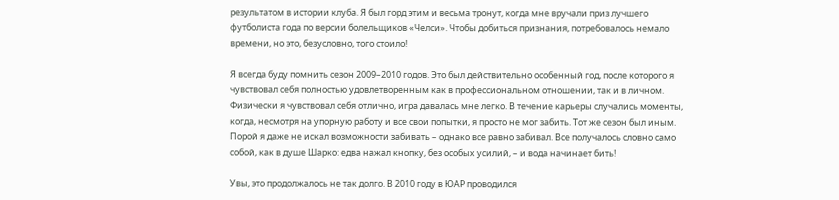результатом в истории клуба. Я был горд этим и весьма тронут, когда мне вручали приз лучшего футболиста года по версии болельщиков «Челси». Чтобы добиться признания, потребовалось немало времени, но это, безусловно, того стоило!

Я всегда буду помнить сезон 2009–2010 годов. Это был действительно особенный год, после которого я чувствовал себя полностью удовлетворенным как в профессиональном отношении, так и в личном. Физически я чувствовал себя отлично, игра давалась мне легко. В течение карьеры случались моменты, когда, несмотря на упорную работу и все свои попытки, я просто не мог забить. Тот же сезон был иным. Порой я даже не искал возможности забивать – однако все равно забивал. Все получалось словно само собой, как в душе Шарко: едва нажал кнопку, без особых усилий, – и вода начинает бить!

Увы, это продолжалось не так долго. В 2010 году в ЮАР проводился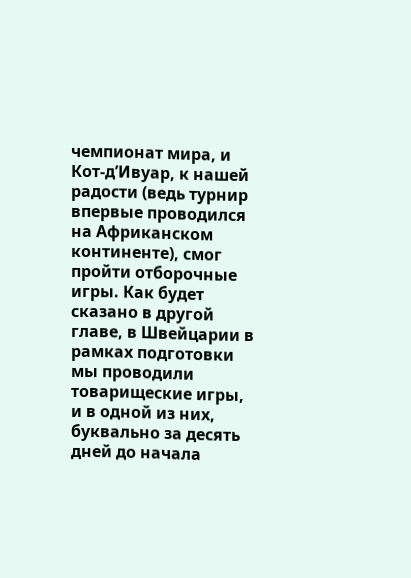чемпионат мира, и Кот-д’Ивуар, к нашей радости (ведь турнир впервые проводился на Африканском континенте), смог пройти отборочные игры. Как будет сказано в другой главе, в Швейцарии в рамках подготовки мы проводили товарищеские игры, и в одной из них, буквально за десять дней до начала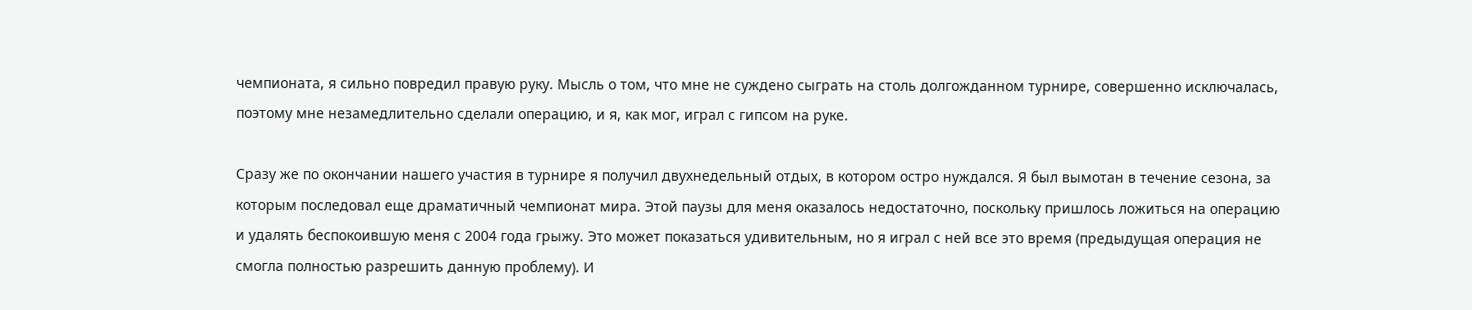чемпионата, я сильно повредил правую руку. Мысль о том, что мне не суждено сыграть на столь долгожданном турнире, совершенно исключалась, поэтому мне незамедлительно сделали операцию, и я, как мог, играл с гипсом на руке.

Сразу же по окончании нашего участия в турнире я получил двухнедельный отдых, в котором остро нуждался. Я был вымотан в течение сезона, за которым последовал еще драматичный чемпионат мира. Этой паузы для меня оказалось недостаточно, поскольку пришлось ложиться на операцию и удалять беспокоившую меня с 2004 года грыжу. Это может показаться удивительным, но я играл с ней все это время (предыдущая операция не смогла полностью разрешить данную проблему). И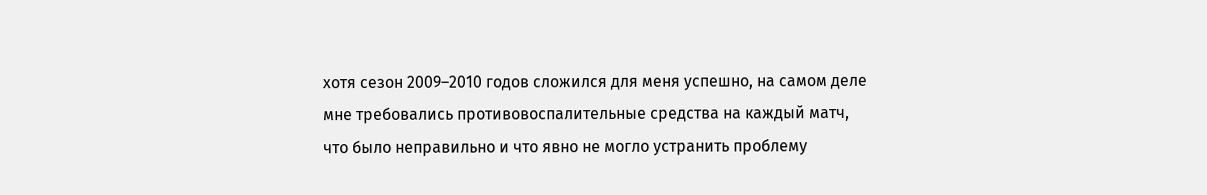хотя сезон 2009–2010 годов сложился для меня успешно, на самом деле мне требовались противовоспалительные средства на каждый матч, что было неправильно и что явно не могло устранить проблему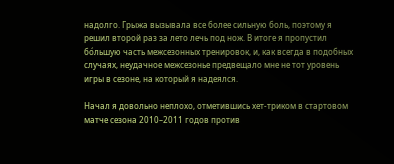надолго. Грыжа вызывала все более сильную боль, поэтому я решил второй раз за лето лечь под нож. В итоге я пропустил бо́льшую часть межсезонных тренировок, и, как всегда в подобных случаях, неудачное межсезонье предвещало мне не тот уровень игры в сезоне, на который я надеялся.

Начал я довольно неплохо, отметившись хет-триком в стартовом матче сезона 2010–2011 годов против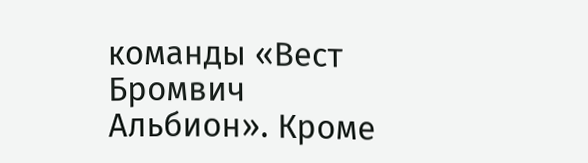команды «Вест Бромвич Альбион». Кроме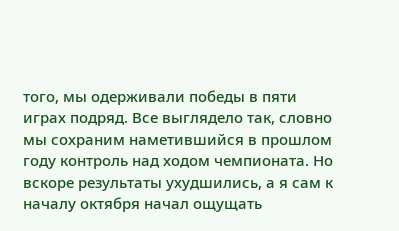того, мы одерживали победы в пяти играх подряд. Все выглядело так, словно мы сохраним наметившийся в прошлом году контроль над ходом чемпионата. Но вскоре результаты ухудшились, а я сам к началу октября начал ощущать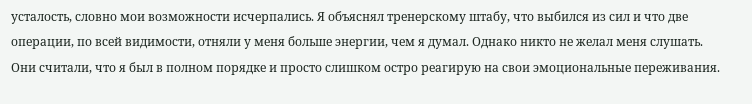усталость, словно мои возможности исчерпались. Я объяснял тренерскому штабу, что выбился из сил и что две операции, по всей видимости, отняли у меня больше энергии, чем я думал. Однако никто не желал меня слушать. Они считали, что я был в полном порядке и просто слишком остро реагирую на свои эмоциональные переживания.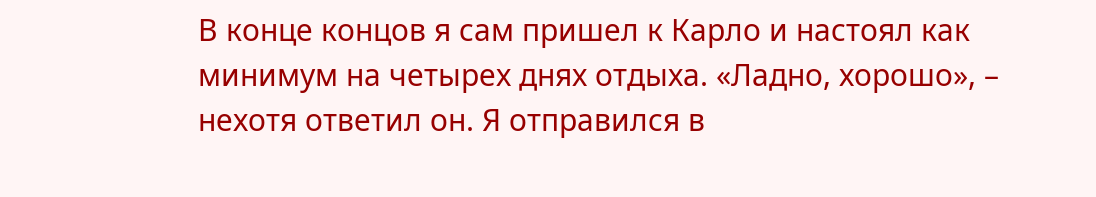В конце концов я сам пришел к Карло и настоял как минимум на четырех днях отдыха. «Ладно, хорошо», – нехотя ответил он. Я отправился в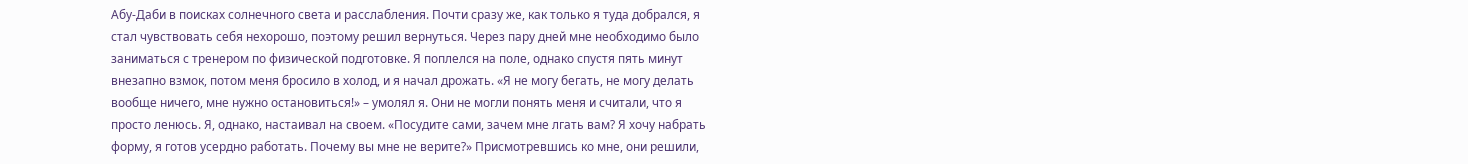Абу-Даби в поисках солнечного света и расслабления. Почти сразу же, как только я туда добрался, я стал чувствовать себя нехорошо, поэтому решил вернуться. Через пару дней мне необходимо было заниматься с тренером по физической подготовке. Я поплелся на поле, однако спустя пять минут внезапно взмок, потом меня бросило в холод, и я начал дрожать. «Я не могу бегать, не могу делать вообще ничего, мне нужно остановиться!» – умолял я. Они не могли понять меня и считали, что я просто ленюсь. Я, однако, настаивал на своем. «Посудите сами, зачем мне лгать вам? Я хочу набрать форму, я готов усердно работать. Почему вы мне не верите?» Присмотревшись ко мне, они решили,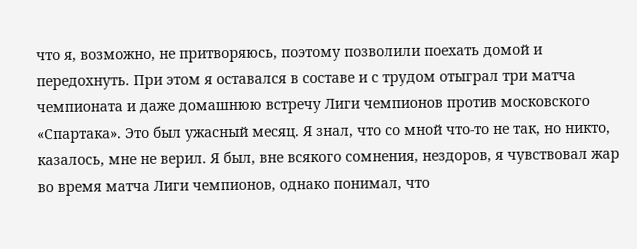что я, возможно, не притворяюсь, поэтому позволили поехать домой и передохнуть. При этом я оставался в составе и с трудом отыграл три матча чемпионата и даже домашнюю встречу Лиги чемпионов против московского «Спартака». Это был ужасный месяц. Я знал, что со мной что-то не так, но никто, казалось, мне не верил. Я был, вне всякого сомнения, нездоров, я чувствовал жар во время матча Лиги чемпионов, однако понимал, что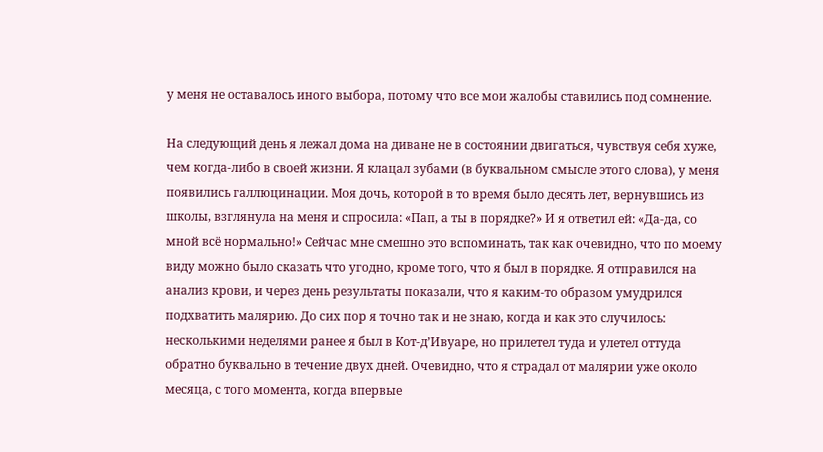у меня не оставалось иного выбора, потому что все мои жалобы ставились под сомнение.

На следующий день я лежал дома на диване не в состоянии двигаться, чувствуя себя хуже, чем когда-либо в своей жизни. Я клацал зубами (в буквальном смысле этого слова), у меня появились галлюцинации. Моя дочь, которой в то время было десять лет, вернувшись из школы, взглянула на меня и спросила: «Пап, а ты в порядке?» И я ответил ей: «Да-да, со мной всё нормально!» Сейчас мне смешно это вспоминать, так как очевидно, что по моему виду можно было сказать что угодно, кроме того, что я был в порядке. Я отправился на анализ крови, и через день результаты показали, что я каким-то образом умудрился подхватить малярию. До сих пор я точно так и не знаю, когда и как это случилось: несколькими неделями ранее я был в Кот-д’Ивуаре, но прилетел туда и улетел оттуда обратно буквально в течение двух дней. Очевидно, что я страдал от малярии уже около месяца, с того момента, когда впервые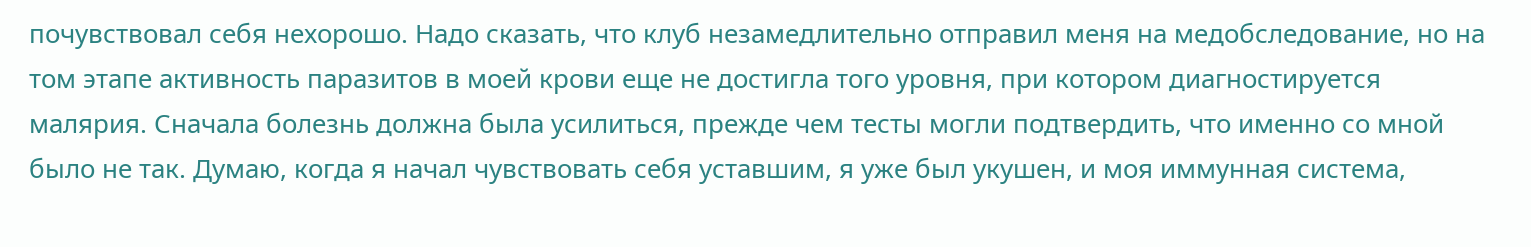почувствовал себя нехорошо. Надо сказать, что клуб незамедлительно отправил меня на медобследование, но на том этапе активность паразитов в моей крови еще не достигла того уровня, при котором диагностируется малярия. Сначала болезнь должна была усилиться, прежде чем тесты могли подтвердить, что именно со мной было не так. Думаю, когда я начал чувствовать себя уставшим, я уже был укушен, и моя иммунная система,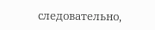следовательно,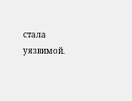стала уязвимой.